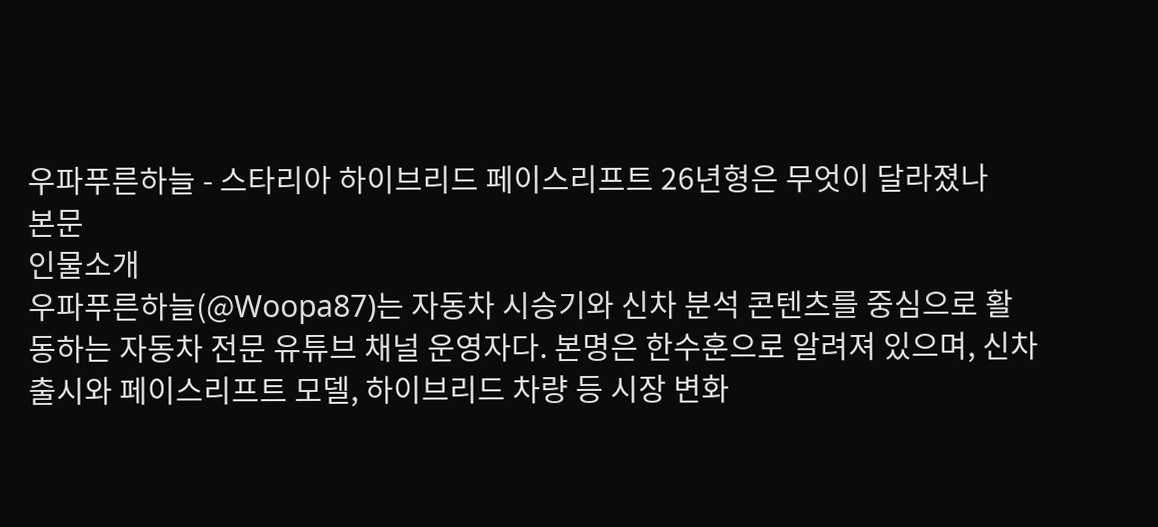우파푸른하늘 - 스타리아 하이브리드 페이스리프트 26년형은 무엇이 달라졌나
본문
인물소개
우파푸른하늘(@Woopa87)는 자동차 시승기와 신차 분석 콘텐츠를 중심으로 활동하는 자동차 전문 유튜브 채널 운영자다. 본명은 한수훈으로 알려져 있으며, 신차 출시와 페이스리프트 모델, 하이브리드 차량 등 시장 변화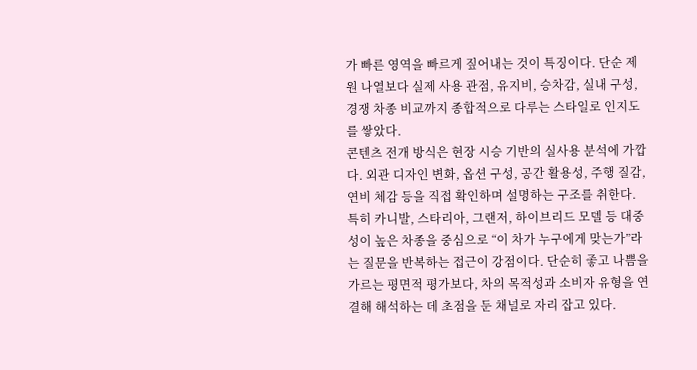가 빠른 영역을 빠르게 짚어내는 것이 특징이다. 단순 제원 나열보다 실제 사용 관점, 유지비, 승차감, 실내 구성, 경쟁 차종 비교까지 종합적으로 다루는 스타일로 인지도를 쌓았다.
콘텐츠 전개 방식은 현장 시승 기반의 실사용 분석에 가깝다. 외관 디자인 변화, 옵션 구성, 공간 활용성, 주행 질감, 연비 체감 등을 직접 확인하며 설명하는 구조를 취한다. 특히 카니발, 스타리아, 그랜저, 하이브리드 모델 등 대중성이 높은 차종을 중심으로 “이 차가 누구에게 맞는가”라는 질문을 반복하는 접근이 강점이다. 단순히 좋고 나쁨을 가르는 평면적 평가보다, 차의 목적성과 소비자 유형을 연결해 해석하는 데 초점을 둔 채널로 자리 잡고 있다.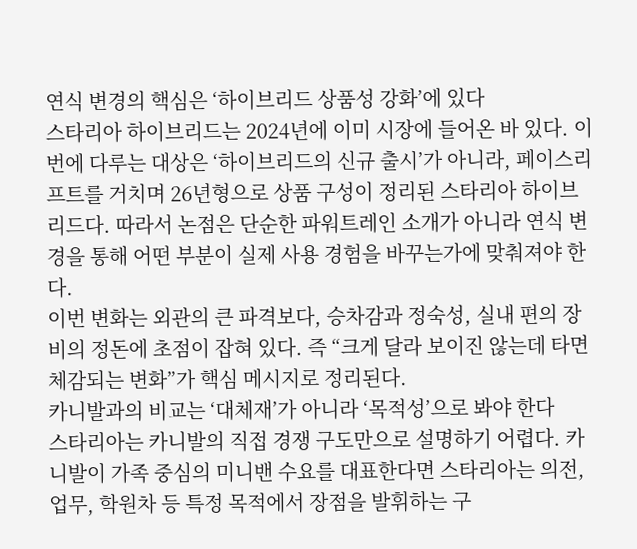연식 변경의 핵심은 ‘하이브리드 상품성 강화’에 있다
스타리아 하이브리드는 2024년에 이미 시장에 들어온 바 있다. 이번에 다루는 대상은 ‘하이브리드의 신규 출시’가 아니라, 페이스리프트를 거치며 26년형으로 상품 구성이 정리된 스타리아 하이브리드다. 따라서 논점은 단순한 파워트레인 소개가 아니라 연식 변경을 통해 어떤 부분이 실제 사용 경험을 바꾸는가에 맞춰져야 한다.
이번 변화는 외관의 큰 파격보다, 승차감과 정숙성, 실내 편의 장비의 정돈에 초점이 잡혀 있다. 즉 “크게 달라 보이진 않는데 타면 체감되는 변화”가 핵심 메시지로 정리된다.
카니발과의 비교는 ‘대체재’가 아니라 ‘목적성’으로 봐야 한다
스타리아는 카니발의 직접 경쟁 구도만으로 설명하기 어렵다. 카니발이 가족 중심의 미니밴 수요를 대표한다면 스타리아는 의전, 업무, 학원차 등 특정 목적에서 장점을 발휘하는 구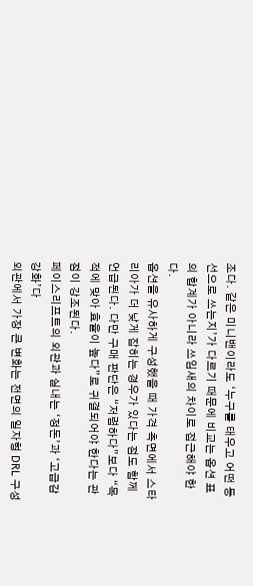조다. 같은 미니밴이라도 ‘누구를 태우고 어떤 동선으로 쓰는지’가 다르기 때문에 비교는 옵션 표의 합계가 아니라 쓰임새의 차이로 접근해야 한다.
옵션을 유사하게 구성했을 때 가격 측면에서 스타리아가 더 낮게 잡히는 경우가 있다는 점도 함께 언급된다. 다만 구매 판단은 “저렴하다”보다 “목적에 맞아 효율이 높다”로 귀결되어야 한다는 관점이 강조된다.
페이스리프트의 외관과 실내는 ‘정돈’과 ‘고급감 강화’다
외관에서 가장 큰 변화는 전면의 일자형 DRL 구성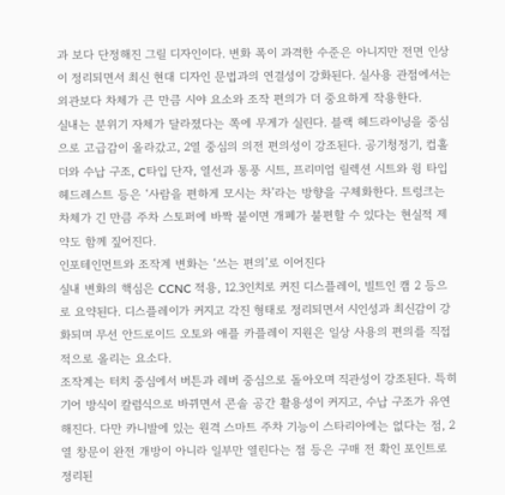과 보다 단정해진 그릴 디자인이다. 변화 폭이 과격한 수준은 아니지만 전면 인상이 정리되면서 최신 현대 디자인 문법과의 연결성이 강화된다. 실사용 관점에서는 외관보다 차체가 큰 만큼 시야 요소와 조작 편의가 더 중요하게 작용한다.
실내는 분위기 자체가 달라졌다는 쪽에 무게가 실린다. 블랙 헤드라이닝을 중심으로 고급감이 올라갔고, 2열 중심의 의전 편의성이 강조된다. 공기청정기, 컵홀더와 수납 구조, C타입 단자, 열선과 통풍 시트, 프리미엄 릴렉션 시트와 윙 타입 헤드레스트 등은 ‘사람을 편하게 모시는 차’라는 방향을 구체화한다. 트렁크는 차체가 긴 만큼 주차 스토퍼에 바짝 붙이면 개폐가 불편할 수 있다는 현실적 제약도 함께 짚어진다.
인포테인먼트와 조작계 변화는 ‘쓰는 편의’로 이어진다
실내 변화의 핵심은 CCNC 적용, 12.3인치로 커진 디스플레이, 빌트인 캠 2 등으로 요약된다. 디스플레이가 커지고 각진 형태로 정리되면서 시인성과 최신감이 강화되며 무선 안드로이드 오토와 애플 카플레이 지원은 일상 사용의 편의를 직접적으로 올리는 요소다.
조작계는 터치 중심에서 버튼과 레버 중심으로 돌아오며 직관성이 강조된다. 특히 기어 방식이 칼럼식으로 바뀌면서 콘솔 공간 활용성이 커지고, 수납 구조가 유연해진다. 다만 카니발에 있는 원격 스마트 주차 기능이 스타리아에는 없다는 점, 2열 창문이 완전 개방이 아니라 일부만 열린다는 점 등은 구매 전 확인 포인트로 정리된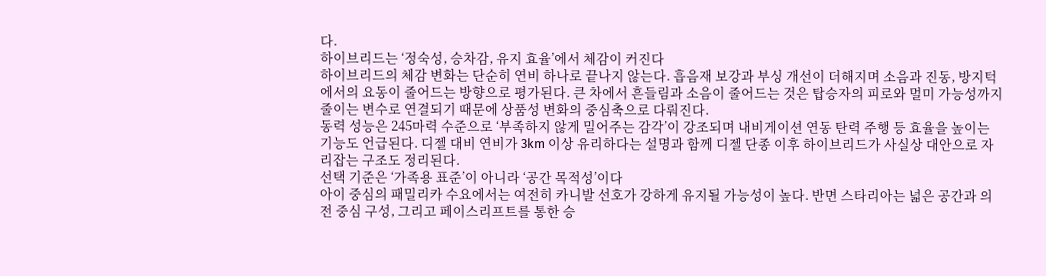다.
하이브리드는 ‘정숙성, 승차감, 유지 효율’에서 체감이 커진다
하이브리드의 체감 변화는 단순히 연비 하나로 끝나지 않는다. 흡음재 보강과 부싱 개선이 더해지며 소음과 진동, 방지턱에서의 요동이 줄어드는 방향으로 평가된다. 큰 차에서 흔들림과 소음이 줄어드는 것은 탑승자의 피로와 멀미 가능성까지 줄이는 변수로 연결되기 때문에 상품성 변화의 중심축으로 다뤄진다.
동력 성능은 245마력 수준으로 ‘부족하지 않게 밀어주는 감각’이 강조되며 내비게이션 연동 탄력 주행 등 효율을 높이는 기능도 언급된다. 디젤 대비 연비가 3km 이상 유리하다는 설명과 함께 디젤 단종 이후 하이브리드가 사실상 대안으로 자리잡는 구조도 정리된다.
선택 기준은 ‘가족용 표준’이 아니라 ‘공간 목적성’이다
아이 중심의 패밀리카 수요에서는 여전히 카니발 선호가 강하게 유지될 가능성이 높다. 반면 스타리아는 넓은 공간과 의전 중심 구성, 그리고 페이스리프트를 통한 승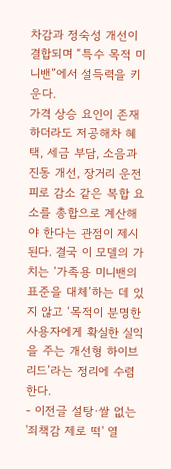차감과 정숙성 개선이 결합되며 “특수 목적 미니밴”에서 설득력을 키운다.
가격 상승 요인이 존재하더라도 저공해차 혜택, 세금 부담, 소음과 진동 개선, 장거리 운전 피로 감소 같은 복합 요소를 총합으로 계산해야 한다는 관점이 제시된다. 결국 이 모델의 가치는 ‘가족용 미니밴의 표준을 대체’하는 데 있지 않고 ‘목적이 분명한 사용자에게 확실한 실익을 주는 개선형 하이브리드’라는 정리에 수렴한다.
- 이전글 설탕·쌀 없는 '죄책감 제로 떡' 열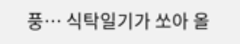풍… 식탁일기가 쏘아 올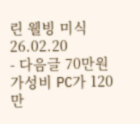린 웰빙 미식 26.02.20
- 다음글 70만원 가성비 PC가 120만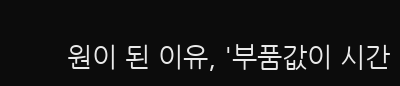원이 된 이유, '부품값이 시간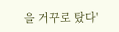을 거꾸로 탔다'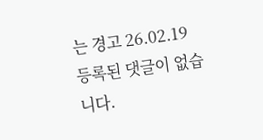는 경고 26.02.19
등록된 댓글이 없습니다.